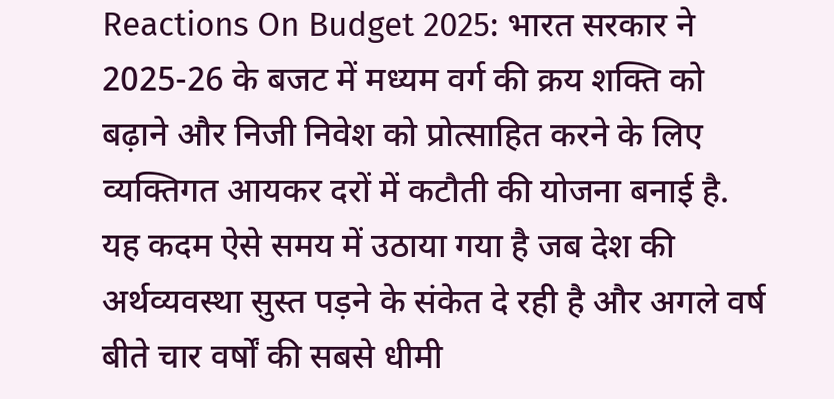Reactions On Budget 2025: भारत सरकार ने 2025-26 के बजट में मध्यम वर्ग की क्रय शक्ति को बढ़ाने और निजी निवेश को प्रोत्साहित करने के लिए व्यक्तिगत आयकर दरों में कटौती की योजना बनाई है. यह कदम ऐसे समय में उठाया गया है जब देश की अर्थव्यवस्था सुस्त पड़ने के संकेत दे रही है और अगले वर्ष बीते चार वर्षों की सबसे धीमी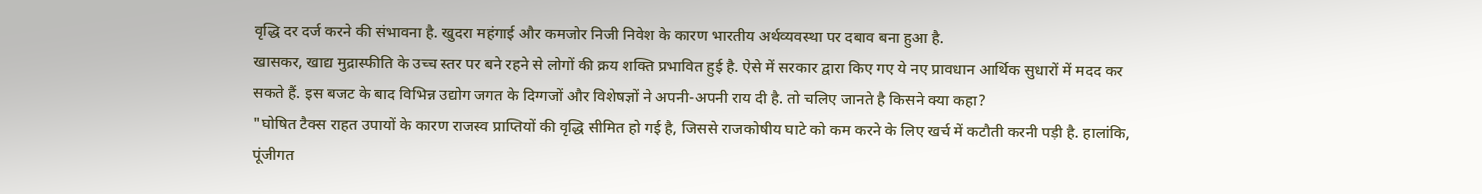वृद्धि दर दर्ज करने की संभावना है. खुदरा महंगाई और कमजोर निजी निवेश के कारण भारतीय अर्थव्यवस्था पर दबाव बना हुआ है.
खासकर, खाद्य मुद्रास्फीति के उच्च स्तर पर बने रहने से लोगों की क्रय शक्ति प्रभावित हुई है. ऐसे में सरकार द्वारा किए गए ये नए प्रावधान आर्थिक सुधारों में मदद कर सकते हैं. इस बजट के बाद विभिन्न उद्योग जगत के दिग्गजों और विशेषज्ञों ने अपनी-अपनी राय दी है. तो चलिए जानते है किसने क्या कहा?
"घोषित टैक्स राहत उपायों के कारण राजस्व प्राप्तियों की वृद्धि सीमित हो गई है, जिससे राजकोषीय घाटे को कम करने के लिए खर्च में कटौती करनी पड़ी है. हालांकि, पूंजीगत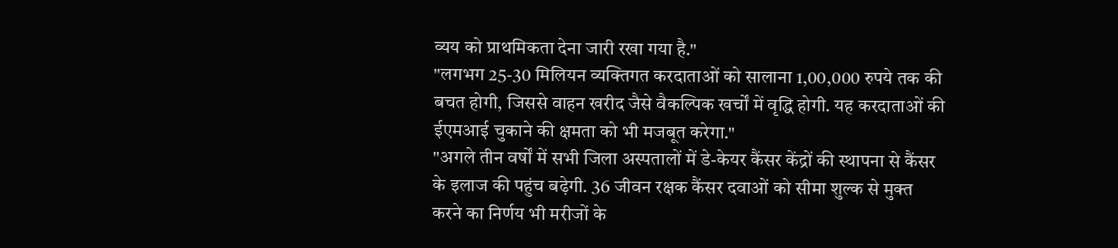व्यय को प्राथमिकता देना जारी रखा गया है."
"लगभग 25-30 मिलियन व्यक्तिगत करदाताओं को सालाना 1,00,000 रुपये तक की बचत होगी, जिससे वाहन खरीद जैसे वैकल्पिक खर्चों में वृद्धि होगी. यह करदाताओं की ईएमआई चुकाने की क्षमता को भी मजबूत करेगा."
"अगले तीन वर्षों में सभी जिला अस्पतालों में डे-केयर कैंसर केंद्रों की स्थापना से कैंसर के इलाज की पहुंच बढ़ेगी. 36 जीवन रक्षक कैंसर दवाओं को सीमा शुल्क से मुक्त करने का निर्णय भी मरीजों के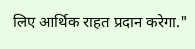लिए आर्थिक राहत प्रदान करेगा."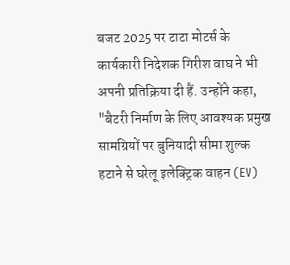बजट 2025 पर टाटा मोटर्स के कार्यकारी निदेशक गिरीश वाघ ने भी अपनी प्रतिक्रिया दी हैं. उन्होंने कहा, "बैटरी निर्माण के लिए आवश्यक प्रमुख सामग्रियों पर बुनियादी सीमा शुल्क हटाने से घरेलू इलेक्ट्रिक वाहन (EV)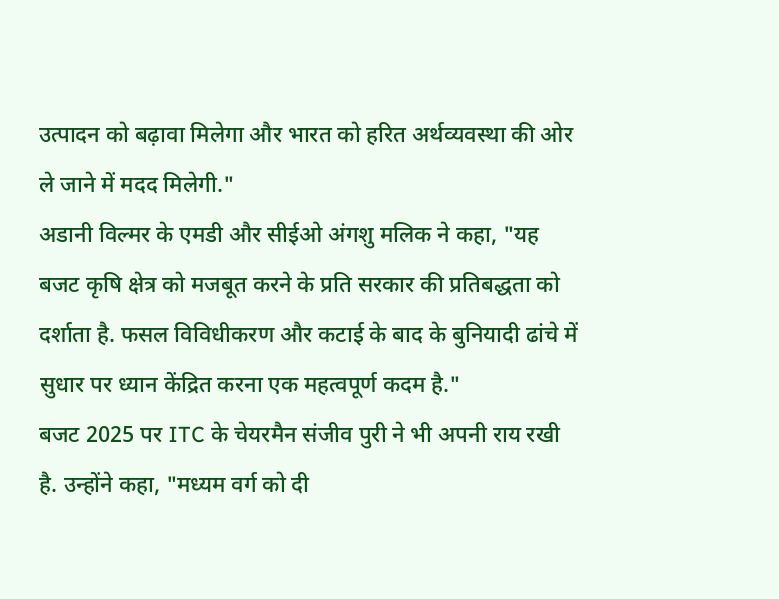उत्पादन को बढ़ावा मिलेगा और भारत को हरित अर्थव्यवस्था की ओर ले जाने में मदद मिलेगी."
अडानी विल्मर के एमडी और सीईओ अंगशु मलिक ने कहा, "यह बजट कृषि क्षेत्र को मजबूत करने के प्रति सरकार की प्रतिबद्धता को दर्शाता है. फसल विविधीकरण और कटाई के बाद के बुनियादी ढांचे में सुधार पर ध्यान केंद्रित करना एक महत्वपूर्ण कदम है."
बजट 2025 पर ITC के चेयरमैन संजीव पुरी ने भी अपनी राय रखी है. उन्होंने कहा, "मध्यम वर्ग को दी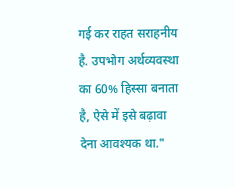गई कर राहत सराहनीय है. उपभोग अर्थव्यवस्था का 60% हिस्सा बनाता है, ऐसे में इसे बढ़ावा देना आवश्यक था."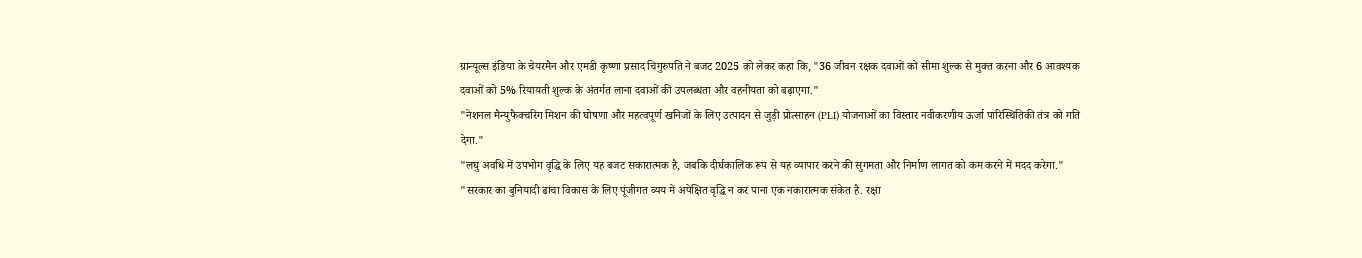ग्रान्यूल्स इंडिया के चेयरमैन और एमडी कृष्णा प्रसाद चिगुरुपति ने बजट 2025 को लेकर कहा कि, "36 जीवन रक्षक दवाओं को सीमा शुल्क से मुक्त करना और 6 आवश्यक दवाओं को 5% रियायती शुल्क के अंतर्गत लाना दवाओं की उपलब्धता और वहनीयता को बढ़ाएगा."
"नेशनल मैन्युफैक्चरिंग मिशन की घोषणा और महत्वपूर्ण खनिजों के लिए उत्पादन से जुड़ी प्रोत्साहन (PLI) योजनाओं का विस्तार नवीकरणीय ऊर्जा पारिस्थितिकी तंत्र को गति देगा."
"लघु अवधि में उपभोग वृद्धि के लिए यह बजट सकारात्मक है, जबकि दीर्घकालिक रूप से यह व्यापार करने की सुगमता और निर्माण लागत को कम करने में मदद करेगा."
"सरकार का बुनियादी ढांचा विकास के लिए पूंजीगत व्यय में अपेक्षित वृद्धि न कर पाना एक नकारात्मक संकेत है. रक्षा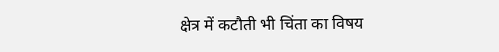क्षेत्र में कटौती भी चिंता का विषय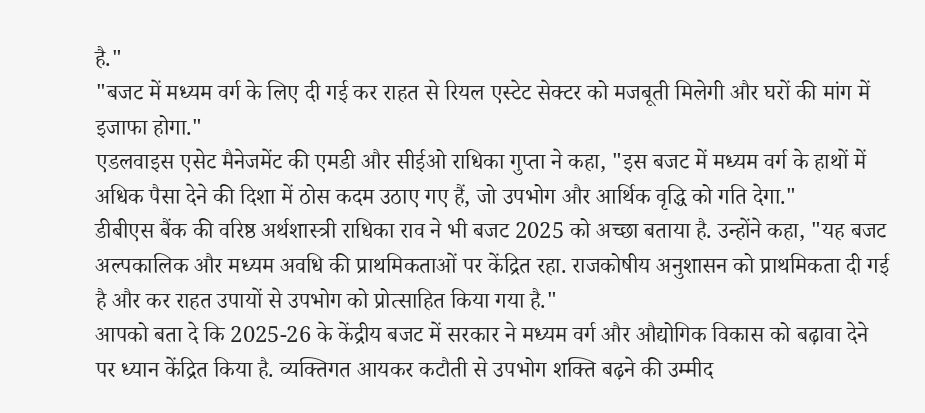है."
"बजट में मध्यम वर्ग के लिए दी गई कर राहत से रियल एस्टेट सेक्टर को मजबूती मिलेगी और घरों की मांग में इजाफा होगा."
एडलवाइस एसेट मैनेजमेंट की एमडी और सीईओ राधिका गुप्ता ने कहा, "इस बजट में मध्यम वर्ग के हाथों में अधिक पैसा देने की दिशा में ठोस कदम उठाए गए हैं, जो उपभोग और आर्थिक वृद्धि को गति देगा."
डीबीएस बैंक की वरिष्ठ अर्थशास्त्री राधिका राव ने भी बजट 2025 को अच्छा बताया है. उन्होंने कहा, "यह बजट अल्पकालिक और मध्यम अवधि की प्राथमिकताओं पर केंद्रित रहा. राजकोषीय अनुशासन को प्राथमिकता दी गई है और कर राहत उपायों से उपभोग को प्रोत्साहित किया गया है."
आपको बता दे कि 2025-26 के केंद्रीय बजट में सरकार ने मध्यम वर्ग और औद्योगिक विकास को बढ़ावा देने पर ध्यान केंद्रित किया है. व्यक्तिगत आयकर कटौती से उपभोग शक्ति बढ़ने की उम्मीद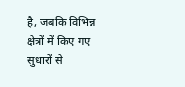है, जबकि विभिन्न क्षेत्रों में किए गए सुधारों से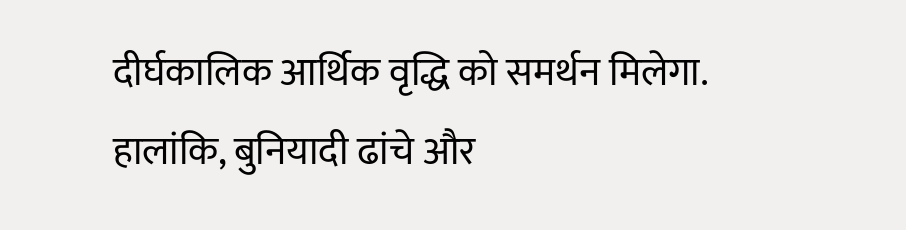दीर्घकालिक आर्थिक वृद्धि को समर्थन मिलेगा. हालांकि, बुनियादी ढांचे और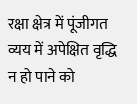रक्षा क्षेत्र में पूंजीगत व्यय में अपेक्षित वृद्धि न हो पाने को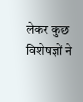लेकर कुछ विशेषज्ञों ने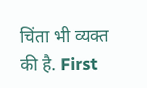चिंता भी व्यक्त की है. First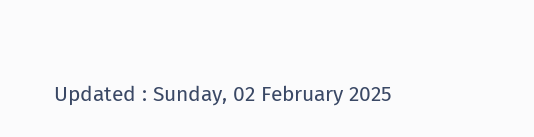Updated : Sunday, 02 February 2025